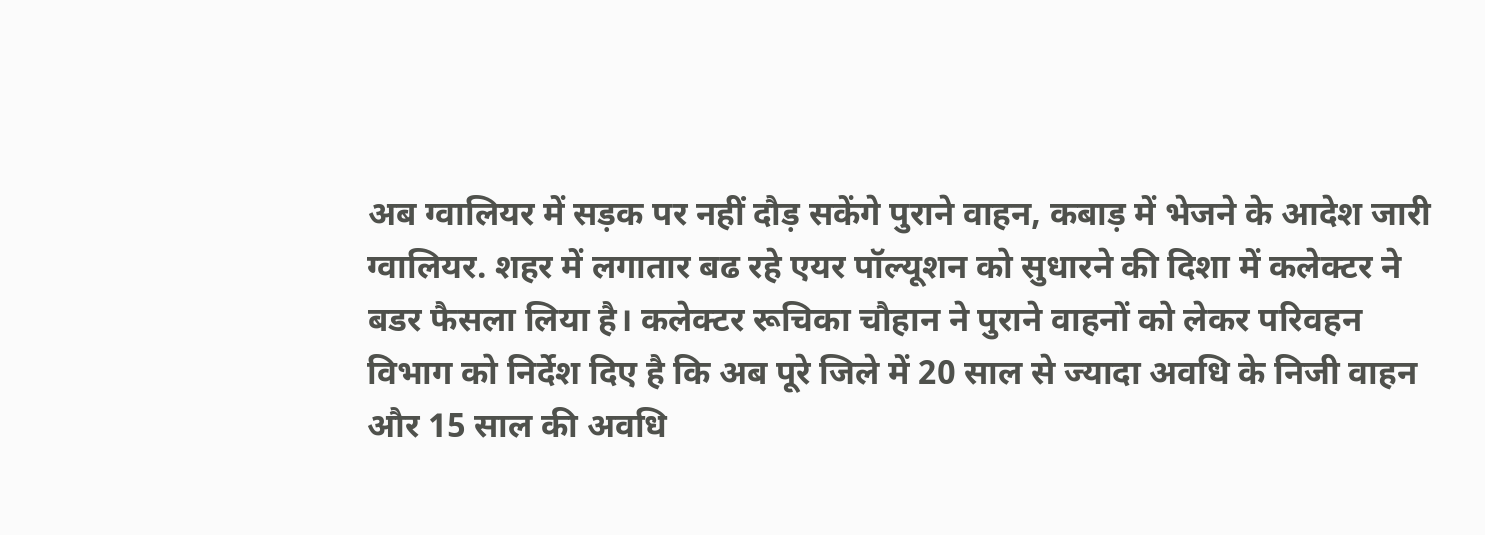अब ग्वालियर में सड़क पर नहीं दौड़ सकेंगे पुराने वाहन, कबाड़ में भेजने के आदेश जारी
ग्वालियर. शहर में लगातार बढ रहे एयर पॉल्यूशन को सुधारने की दिशा में कलेक्टर ने बडर फैसला लिया है। कलेक्टर रूचिका चौहान ने पुराने वाहनों को लेकर परिवहन विभाग को निर्देश दिए है कि अब पूरे जिले में 20 साल से ज्यादा अवधि के निजी वाहन और 15 साल की अवधि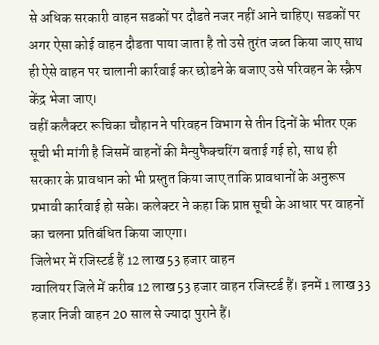से अधिक सरकारी वाहन सडकों पर दौडते नजर नहीं आने चाहिए। सडकों पर अगर ऐसा कोई वाहन दौडता पाया जाता है तो उसे तुरंत जब्त किया जाए साथ ही ऐसे वाहन पर चालानी कार्रवाई कर छोडने के बजाए उसे परिवहन के स्क्रैप केंद्र भेजा जाए।
वहीं कलैक्टर रूचिका चौहान ने परिवहन विभाग से तीन दिनों के भीतर एक सूची भी मांगी है जिसमें वाहनों की मैन्युफैक्चरिंग बताई गई हो, साथ ही सरकार के प्रावधान को भी प्रस्तुत किया जाए ताकि प्रावधानों के अनुरूप प्रभावी कार्रवाई हो सके। कलेक्टर ने कहा कि प्राप्त सूची के आधार पर वाहनों का चलना प्रतिबंधित किया जाएगा।
जिलेभर में रजिस्टर्ड हैं 12 लाख 53 हजार वाहन
ग्वालियर जिले में करीब 12 लाख 53 हजार वाहन रजिस्टर्ड हैं। इनमें 1 लाख 33 हजार निजी वाहन 20 साल से ज्यादा पुराने हैं।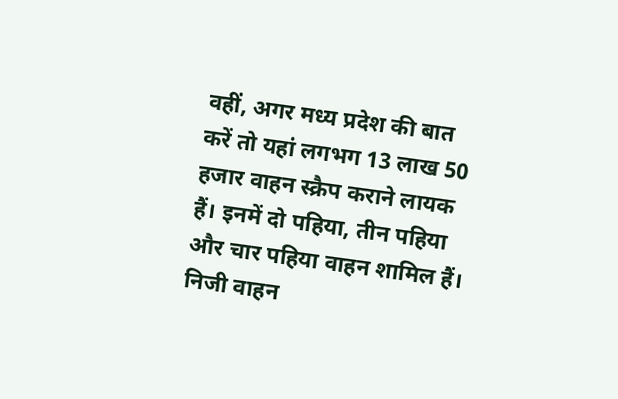वहीं, अगर मध्य प्रदेश की बात करें तो यहां लगभग 13 लाख 50 हजार वाहन स्क्रैप कराने लायक हैं। इनमें दो पहिया, तीन पहिया और चार पहिया वाहन शामिल हैं। निजी वाहन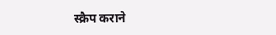स्क्रैप कराने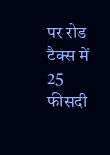पर रोड टैक्स में 25 फीसदी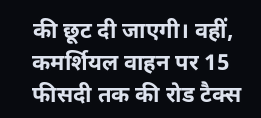की छूट दी जाएगी। वहीं, कमर्शियल वाहन पर 15 फीसदी तक की रोड टैक्स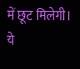में छूट मिलेगी। ये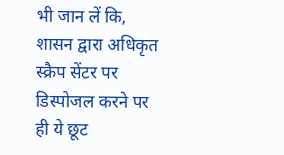भी जान लें कि, शासन द्वारा अधिकृत स्क्रैप सेंटर पर डिस्पोजल करने पर ही ये छूट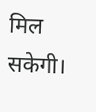मिल सकेगी।